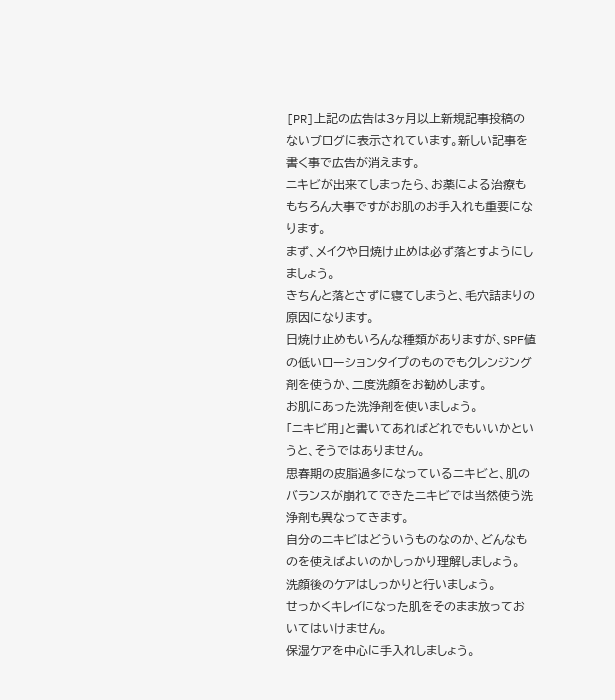[PR]上記の広告は3ヶ月以上新規記事投稿のないブログに表示されています。新しい記事を書く事で広告が消えます。
ニキビが出来てしまったら、お薬による治療ももちろん大事ですがお肌のお手入れも重要になります。
まず、メイクや日焼け止めは必ず落とすようにしましょう。
きちんと落とさずに寝てしまうと、毛穴詰まりの原因になります。
日焼け止めもいろんな種類がありますが、SPF値の低いローションタイプのものでもクレンジング剤を使うか、二度洗顔をお勧めします。
お肌にあった洗浄剤を使いましょう。
「ニキビ用」と書いてあればどれでもいいかというと、そうではありません。
思春期の皮脂過多になっているニキビと、肌のバランスが崩れてできたニキビでは当然使う洗浄剤も異なってきます。
自分のニキビはどういうものなのか、どんなものを使えばよいのかしっかり理解しましょう。
洗顔後のケアはしっかりと行いましょう。
せっかくキレイになった肌をそのまま放っておいてはいけません。
保湿ケアを中心に手入れしましょう。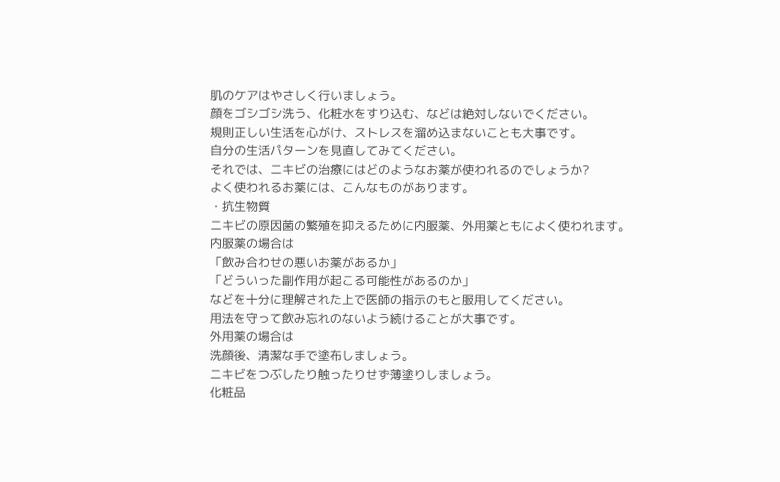肌のケアはやさしく行いましょう。
顔をゴシゴシ洗う、化粧水をすり込む、などは絶対しないでください。
規則正しい生活を心がけ、ストレスを溜め込まないことも大事です。
自分の生活パターンを見直してみてください。
それでは、ニキビの治療にはどのようなお薬が使われるのでしょうか?
よく使われるお薬には、こんなものがあります。
・抗生物質
ニキビの原因菌の繁殖を抑えるために内服薬、外用薬ともによく使われます。
内服薬の場合は
「飲み合わせの悪いお薬があるか」
「どういった副作用が起こる可能性があるのか」
などを十分に理解された上で医師の指示のもと服用してください。
用法を守って飲み忘れのないよう続けることが大事です。
外用薬の場合は
洗顔後、清潔な手で塗布しましょう。
ニキビをつぶしたり触ったりせず薄塗りしましょう。
化粧品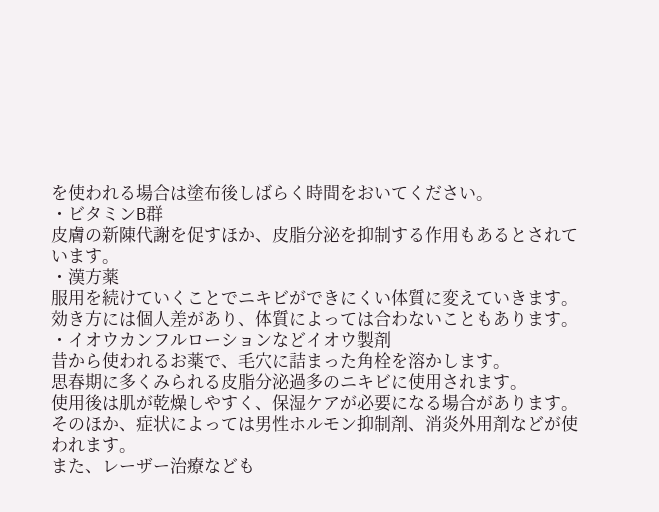を使われる場合は塗布後しばらく時間をおいてください。
・ビタミンB群
皮膚の新陳代謝を促すほか、皮脂分泌を抑制する作用もあるとされています。
・漢方薬
服用を続けていくことでニキビができにくい体質に変えていきます。
効き方には個人差があり、体質によっては合わないこともあります。
・イオウカンフルローションなどイオウ製剤
昔から使われるお薬で、毛穴に詰まった角栓を溶かします。
思春期に多くみられる皮脂分泌過多のニキビに使用されます。
使用後は肌が乾燥しやすく、保湿ケアが必要になる場合があります。
そのほか、症状によっては男性ホルモン抑制剤、消炎外用剤などが使われます。
また、レーザー治療なども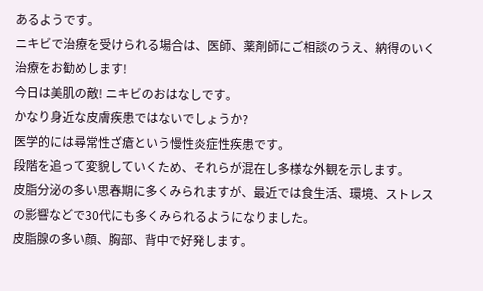あるようです。
ニキビで治療を受けられる場合は、医師、薬剤師にご相談のうえ、納得のいく治療をお勧めします!
今日は美肌の敵! ニキビのおはなしです。
かなり身近な皮膚疾患ではないでしょうか?
医学的には尋常性ざ瘡という慢性炎症性疾患です。
段階を追って変貌していくため、それらが混在し多様な外観を示します。
皮脂分泌の多い思春期に多くみられますが、最近では食生活、環境、ストレスの影響などで30代にも多くみられるようになりました。
皮脂腺の多い顔、胸部、背中で好発します。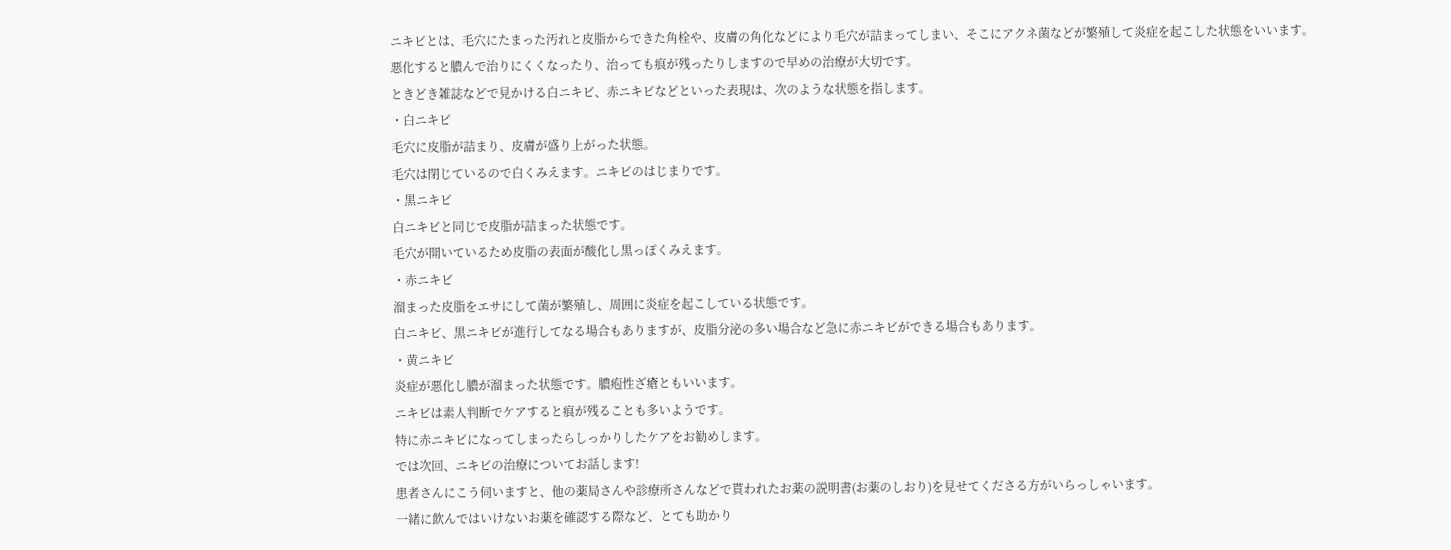ニキビとは、毛穴にたまった汚れと皮脂からできた角栓や、皮膚の角化などにより毛穴が詰まってしまい、そこにアクネ菌などが繁殖して炎症を起こした状態をいいます。
悪化すると膿んで治りにくくなったり、治っても痕が残ったりしますので早めの治療が大切です。
ときどき雑誌などで見かける白ニキビ、赤ニキビなどといった表現は、次のような状態を指します。
・白ニキビ
毛穴に皮脂が詰まり、皮膚が盛り上がった状態。
毛穴は閉じているので白くみえます。ニキビのはじまりです。
・黒ニキビ
白ニキビと同じで皮脂が詰まった状態です。
毛穴が開いているため皮脂の表面が酸化し黒っぽくみえます。
・赤ニキビ
溜まった皮脂をエサにして菌が繁殖し、周囲に炎症を起こしている状態です。
白ニキビ、黒ニキビが進行してなる場合もありますが、皮脂分泌の多い場合など急に赤ニキビができる場合もあります。
・黄ニキビ
炎症が悪化し膿が溜まった状態です。膿疱性ざ瘡ともいいます。
ニキビは素人判断でケアすると痕が残ることも多いようです。
特に赤ニキビになってしまったらしっかりしたケアをお勧めします。
では次回、ニキビの治療についてお話します!
患者さんにこう伺いますと、他の薬局さんや診療所さんなどで貰われたお薬の説明書(お薬のしおり)を見せてくださる方がいらっしゃいます。
一緒に飲んではいけないお薬を確認する際など、とても助かり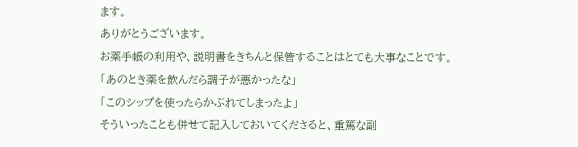ます。
ありがとうございます。
お薬手帳の利用や、説明書をきちんと保管することはとても大事なことです。
「あのとき薬を飲んだら調子が悪かったな」
「このシップを使ったらかぶれてしまったよ」
そういったことも併せて記入しておいてくださると、重篤な副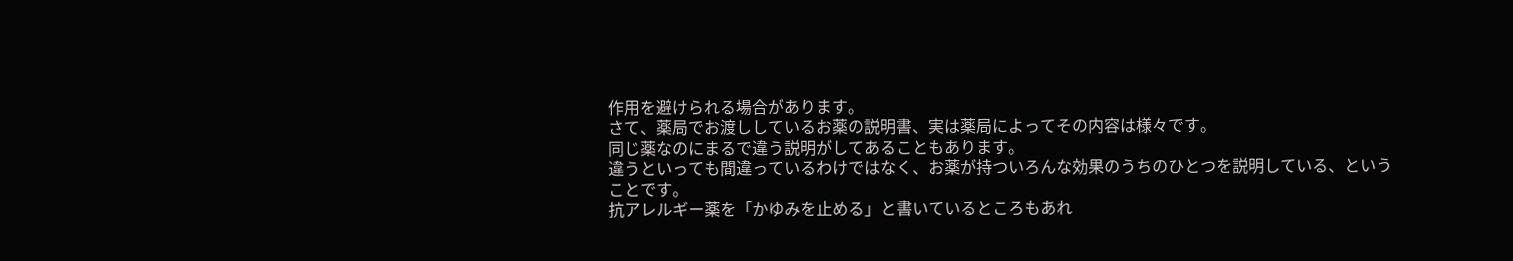作用を避けられる場合があります。
さて、薬局でお渡ししているお薬の説明書、実は薬局によってその内容は様々です。
同じ薬なのにまるで違う説明がしてあることもあります。
違うといっても間違っているわけではなく、お薬が持ついろんな効果のうちのひとつを説明している、ということです。
抗アレルギー薬を「かゆみを止める」と書いているところもあれ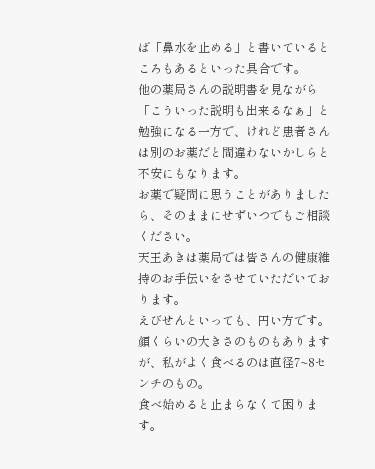ば「鼻水を止める」と書いているところもあるといった具合です。
他の薬局さんの説明書を見ながら「こういった説明も出来るなぁ」と勉強になる一方で、けれど患者さんは別のお薬だと間違わないかしらと不安にもなります。
お薬で疑問に思うことがありましたら、そのままにせずいつでもご相談ください。
天王あきは薬局では皆さんの健康維持のお手伝いをさせていただいております。
えびせんといっても、円い方です。顔くらいの大きさのものもありますが、私がよく食べるのは直径7~8センチのもの。
食べ始めると止まらなくて困ります。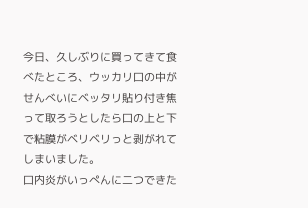今日、久しぶりに買ってきて食べたところ、ウッカリ口の中がせんべいにベッタリ貼り付き焦って取ろうとしたら口の上と下で粘膜がベリベリっと剥がれてしまいました。
口内炎がいっぺんに二つできた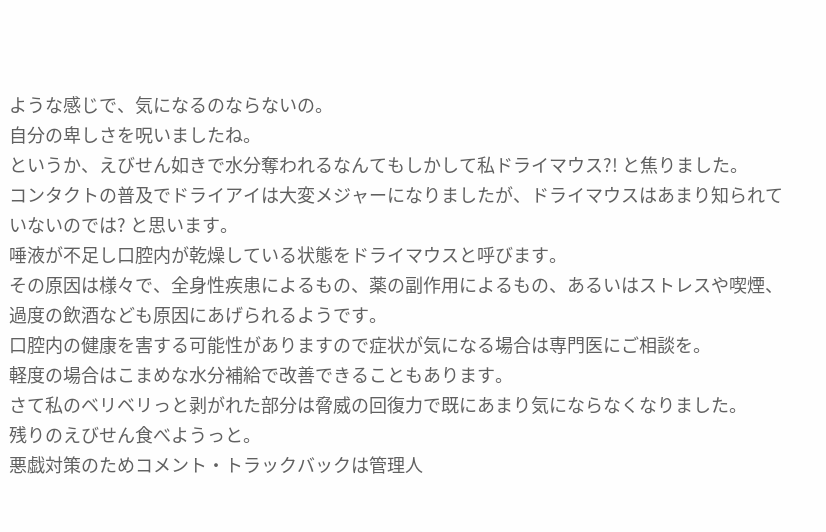ような感じで、気になるのならないの。
自分の卑しさを呪いましたね。
というか、えびせん如きで水分奪われるなんてもしかして私ドライマウス?! と焦りました。
コンタクトの普及でドライアイは大変メジャーになりましたが、ドライマウスはあまり知られていないのでは? と思います。
唾液が不足し口腔内が乾燥している状態をドライマウスと呼びます。
その原因は様々で、全身性疾患によるもの、薬の副作用によるもの、あるいはストレスや喫煙、過度の飲酒なども原因にあげられるようです。
口腔内の健康を害する可能性がありますので症状が気になる場合は専門医にご相談を。
軽度の場合はこまめな水分補給で改善できることもあります。
さて私のベリベリっと剥がれた部分は脅威の回復力で既にあまり気にならなくなりました。
残りのえびせん食べようっと。
悪戯対策のためコメント・トラックバックは管理人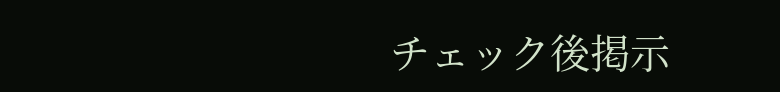チェック後掲示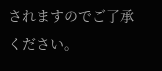されますのでご了承ください。